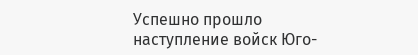Успешно прошло наступление войск Юго-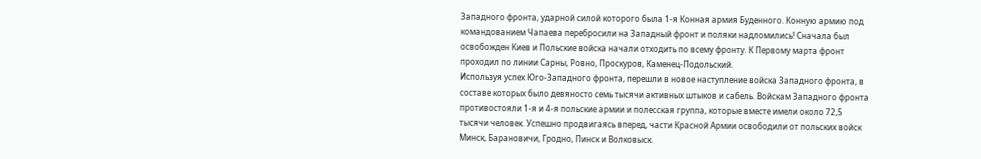Западного фронта, ударной силой которого была 1-я Конная армия Буденного. Конную армию под командованием Чапаева перебросили на Западный фронт и поляки надломились! Сначала был освобожден Киев и Польские войска начали отходить по всему фронту. К Первому марта фронт проходил по линии Сарны, Ровно, Проскуров, Каменец-Подольский.
Используя успех Юго-Западного фронта, перешли в новое наступление войска Западного фронта, в составе которых было девяносто семь тысячи активных штыков и сабель. Войскам Западного фронта противостояли 1-я и 4-я польские армии и полесская группа, которые вместе имели около 72,5 тысячи человек. Успешно продвигаясь вперед, части Красной Армии освободили от польских войск Минск, Барановичи, Гродно, Пинск и Волковыск.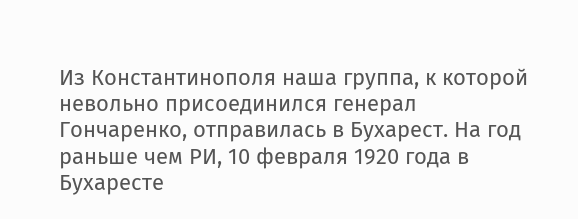Из Константинополя наша группа, к которой невольно присоединился генерал Гончаренко, отправилась в Бухарест. На год раньше чем РИ, 10 февраля 1920 года в Бухаресте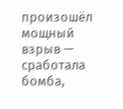произошёл мощный взрыв — сработала бомба,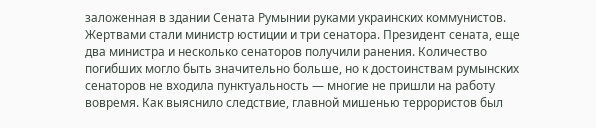заложенная в здании Сената Румынии руками украинских коммунистов. Жертвами стали министр юстиции и три сенатора. Президент сената, еще два министра и несколько сенаторов получили ранения. Количество погибших могло быть значительно больше, но к достоинствам румынских сенаторов не входила пунктуальность — многие не пришли на работу вовремя. Как выяснило следствие, главной мишенью террористов был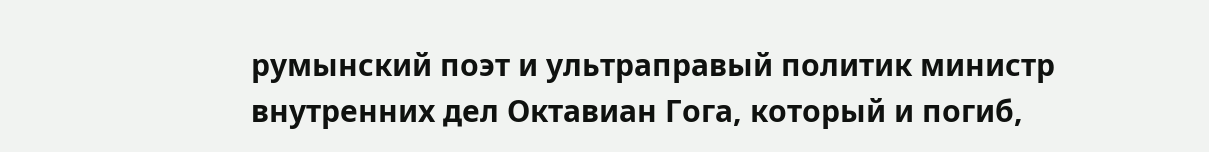румынский поэт и ультраправый политик министр внутренних дел Октавиан Гога, который и погиб,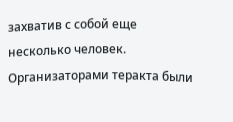захватив с собой еще несколько человек.
Организаторами теракта были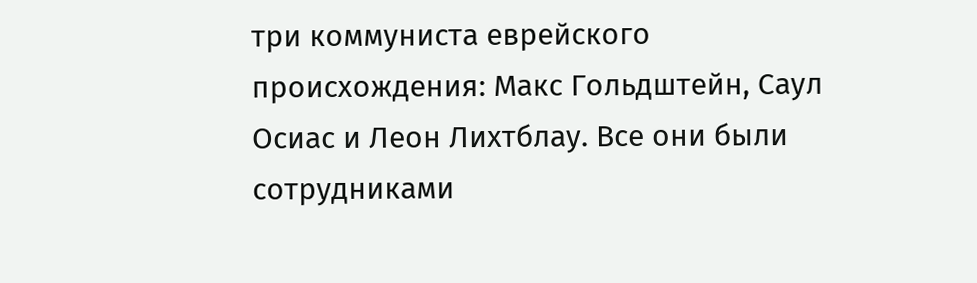три коммуниста еврейского происхождения: Макс Гольдштейн, Саул Осиас и Леон Лихтблау. Все они были сотрудниками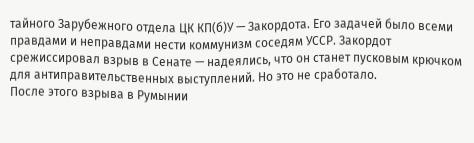тайного Зарубежного отдела ЦК КП(б)У — Закордота. Его задачей было всеми правдами и неправдами нести коммунизм соседям УССР. Закордот срежиссировал взрыв в Сенате — надеялись, что он станет пусковым крючком для антиправительственных выступлений. Но это не сработало.
После этого взрыва в Румынии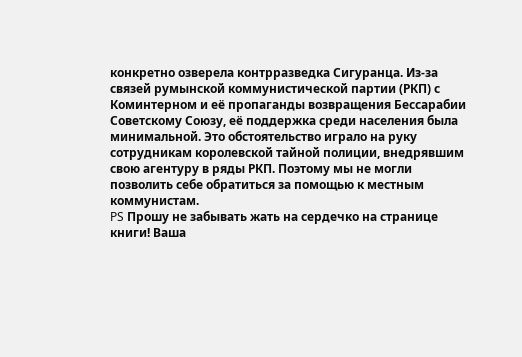конкретно озверела контрразведка Сигуранца. Из-за связей румынской коммунистической партии (РКП) с Коминтерном и её пропаганды возвращения Бессарабии Советскому Союзу, её поддержка среди населения была минимальной. Это обстоятельство играло на руку сотрудникам королевской тайной полиции, внедрявшим свою агентуру в ряды РКП. Поэтому мы не могли позволить себе обратиться за помощью к местным коммунистам.
PS Прошу не забывать жать на сердечко на странице книги! Ваша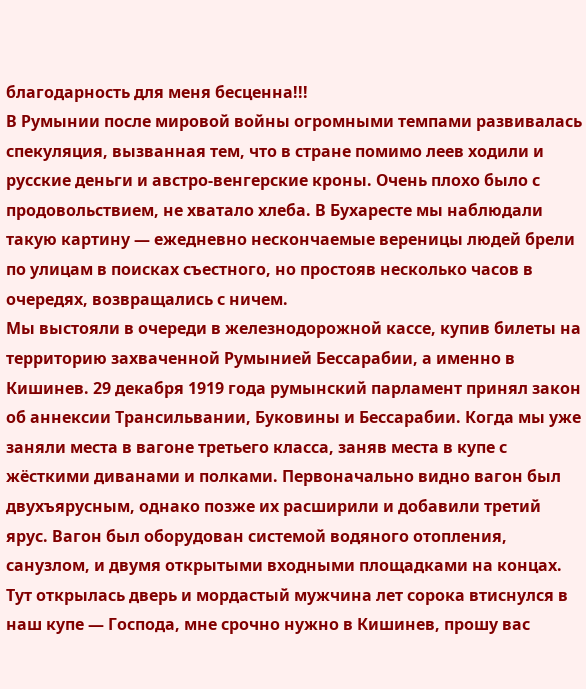благодарность для меня бесценна!!!
В Румынии после мировой войны огромными темпами развивалась спекуляция, вызванная тем, что в стране помимо леев ходили и русские деньги и австро-венгерские кроны. Очень плохо было с продовольствием, не хватало хлеба. В Бухаресте мы наблюдали такую картину — ежедневно нескончаемые вереницы людей брели по улицам в поисках съестного, но простояв несколько часов в очередях, возвращались с ничем.
Мы выстояли в очереди в железнодорожной кассе, купив билеты на территорию захваченной Румынией Бессарабии, а именно в Кишинев. 29 декабря 1919 года румынский парламент принял закон об аннексии Трансильвании, Буковины и Бессарабии. Когда мы уже заняли места в вагоне третьего класса, заняв места в купе с жёсткими диванами и полками. Первоначально видно вагон был двухъярусным, однако позже их расширили и добавили третий ярус. Вагон был оборудован системой водяного отопления, санузлом, и двумя открытыми входными площадками на концах. Тут открылась дверь и мордастый мужчина лет сорока втиснулся в наш купе — Господа, мне срочно нужно в Кишинев, прошу вас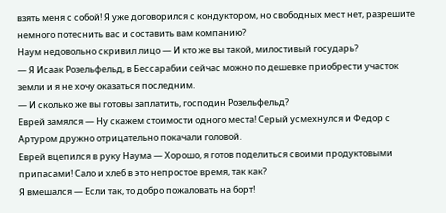взять меня с собой! Я уже договорился с кондуктором, но свободных мест нет, разрешите немного потеснить вас и составить вам компанию?
Наум недовольно скривил лицо — И кто же вы такой, милостивый государь?
— Я Исаак Розельфельд, в Бессарабии сейчас можно по дешевке приобрести участок земли и я не хочу оказаться последним.
— И сколько же вы готовы заплатить, господин Розельфельд?
Еврей замялся — Ну скажем стоимости одного места! Серый усмехнулся и Федор с Артуром дружно отрицательно покачали головой.
Еврей вцепился в руку Наума — Хорошо, я готов поделиться своими продуктовыми припасами! Сало и хлеб в это непростое время, так как?
Я вмешался — Если так, то добро пожаловать на борт!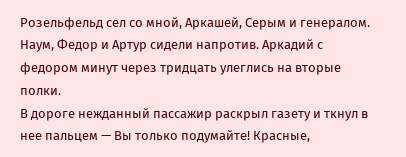Розельфельд сел со мной, Аркашей, Серым и генералом. Наум, Федор и Артур сидели напротив. Аркадий с федором минут через тридцать улеглись на вторые полки.
В дороге нежданный пассажир раскрыл газету и ткнул в нее пальцем — Вы только подумайте! Красные,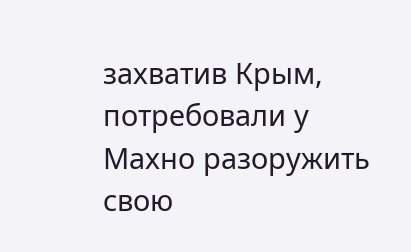захватив Крым, потребовали у Махно разоружить свою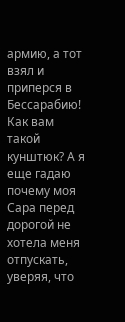армию, а тот взял и приперся в Бессарабию! Как вам такой кунштюк? А я еще гадаю почему моя Сара перед дорогой не хотела меня отпускать, уверяя, что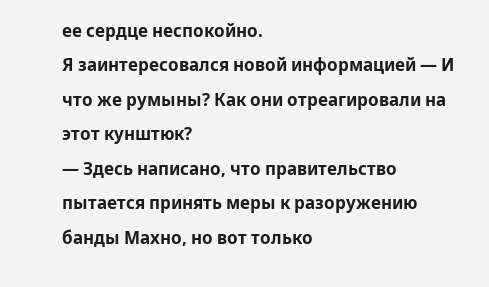ее сердце неспокойно.
Я заинтересовался новой информацией — И что же румыны? Как они отреагировали на этот кунштюк?
— Здесь написано, что правительство пытается принять меры к разоружению банды Махно, но вот только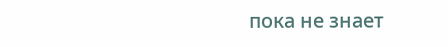пока не знает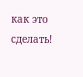как это сделать!